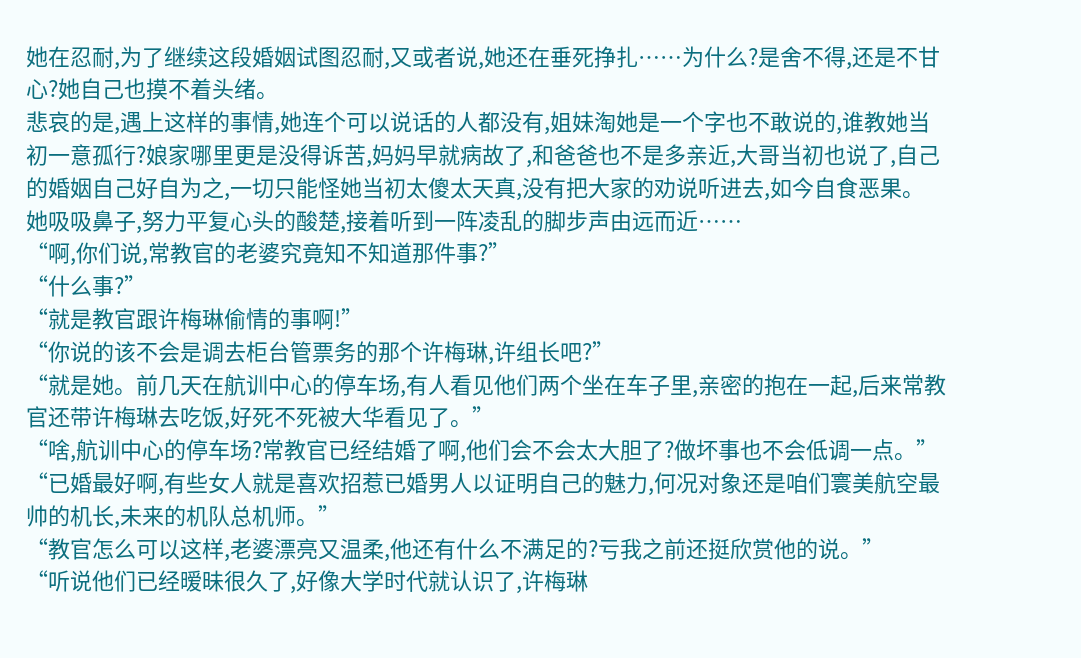她在忍耐,为了继续这段婚姻试图忍耐,又或者说,她还在垂死挣扎……为什么?是舍不得,还是不甘心?她自己也摸不着头绪。
悲哀的是,遇上这样的事情,她连个可以说话的人都没有,姐妹淘她是一个字也不敢说的,谁教她当初一意孤行?娘家哪里更是没得诉苦,妈妈早就病故了,和爸爸也不是多亲近,大哥当初也说了,自己的婚姻自己好自为之,一切只能怪她当初太傻太天真,没有把大家的劝说听进去,如今自食恶果。
她吸吸鼻子,努力平复心头的酸楚,接着听到一阵凌乱的脚步声由远而近……
“啊,你们说,常教官的老婆究竟知不知道那件事?”
“什么事?”
“就是教官跟许梅琳偷情的事啊!”
“你说的该不会是调去柜台管票务的那个许梅琳,许组长吧?”
“就是她。前几天在航训中心的停车场,有人看见他们两个坐在车子里,亲密的抱在一起,后来常教官还带许梅琳去吃饭,好死不死被大华看见了。”
“啥,航训中心的停车场?常教官已经结婚了啊,他们会不会太大胆了?做坏事也不会低调一点。”
“已婚最好啊,有些女人就是喜欢招惹已婚男人以证明自己的魅力,何况对象还是咱们寰美航空最帅的机长,未来的机队总机师。”
“教官怎么可以这样,老婆漂亮又温柔,他还有什么不满足的?亏我之前还挺欣赏他的说。”
“听说他们已经暧昧很久了,好像大学时代就认识了,许梅琳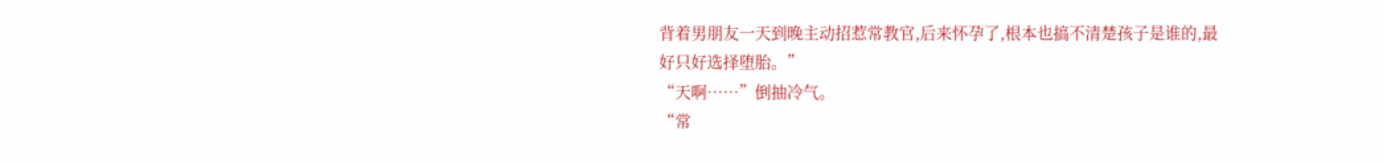背着男朋友一天到晚主动招惹常教官,后来怀孕了,根本也搞不清楚孩子是谁的,最好只好选择堕胎。”
“天啊……”倒抽冷气。
“常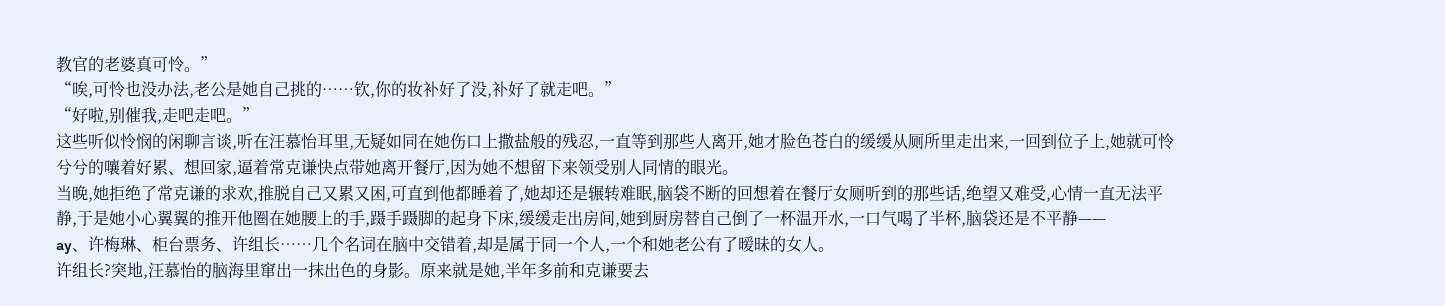教官的老婆真可怜。”
“唉,可怜也没办法,老公是她自己挑的……钦,你的妆补好了没,补好了就走吧。”
“好啦,别催我,走吧走吧。”
这些听似怜悯的闲聊言谈,听在汪慕怡耳里,无疑如同在她伤口上撒盐般的残忍,一直等到那些人离开,她才脸色苍白的缓缓从厕所里走出来,一回到位子上,她就可怜兮兮的嚷着好累、想回家,逼着常克谦快点带她离开餐厅,因为她不想留下来领受别人同情的眼光。
当晚,她拒绝了常克谦的求欢,推脱自己又累又困,可直到他都睡着了,她却还是辗转难眠,脑袋不断的回想着在餐厅女厕听到的那些话,绝望又难受,心情一直无法平静,于是她小心翼翼的推开他圈在她腰上的手,蹑手蹑脚的起身下床,缓缓走出房间,她到厨房替自己倒了一杯温开水,一口气喝了半杯,脑袋还是不平静——
ay、许梅琳、柜台票务、许组长……几个名词在脑中交错着,却是属于同一个人,一个和她老公有了暧昧的女人。
许组长?突地,汪慕怡的脑海里窜出一抹出色的身影。原来就是她,半年多前和克谦要去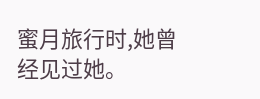蜜月旅行时,她曾经见过她。